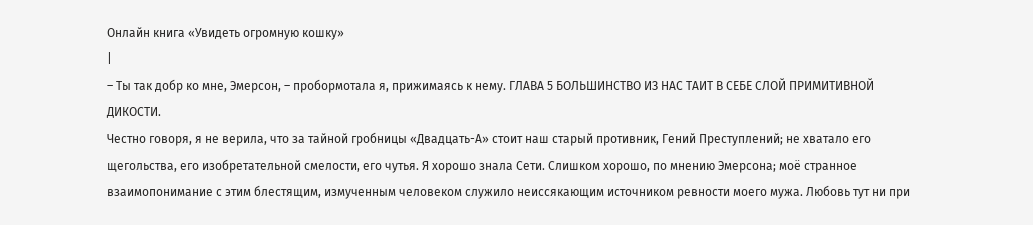Онлайн книга «Увидеть огромную кошку»
|
– Ты так добр ко мне, Эмерсон, – пробормотала я, прижимаясь к нему. ГЛАВА 5 БОЛЬШИНСТВО ИЗ НАС ТАИТ В СЕБЕ СЛОЙ ПРИМИТИВНОЙ ДИКОСТИ.
Честно говоря, я не верила, что за тайной гробницы «Двадцать-А» стоит наш старый противник, Гений Преступлений; не хватало его щегольства, его изобретательной смелости, его чутья. Я хорошо знала Сети. Слишком хорошо, по мнению Эмерсона; моё странное взаимопонимание с этим блестящим, измученным человеком служило неиссякающим источником ревности моего мужа. Любовь тут ни при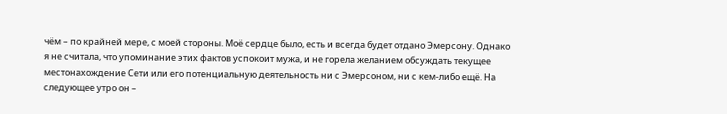чём – по крайней мере, с моей стороны. Моё сердце было, есть и всегда будет отдано Эмерсону. Однако я не считала, что упоминание этих фактов успокоит мужа, и не горела желанием обсуждать текущее местонахождение Сети или его потенциальную деятельность ни с Эмерсоном, ни с кем-либо ещё. На следующее утро он –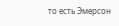то есть Эмерсон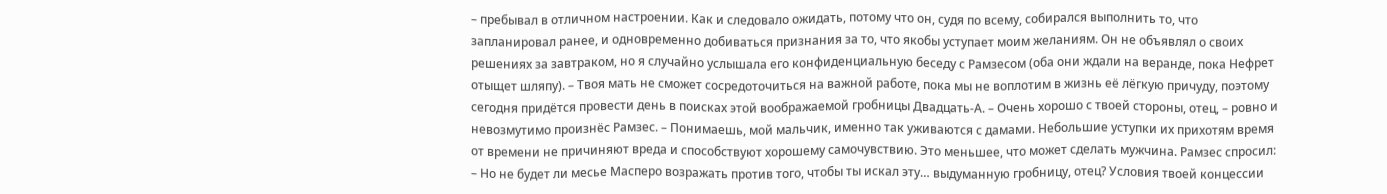– пребывал в отличном настроении. Как и следовало ожидать, потому что он, судя по всему, собирался выполнить то, что запланировал ранее, и одновременно добиваться признания за то, что якобы уступает моим желаниям. Он не объявлял о своих решениях за завтраком, но я случайно услышала его конфиденциальную беседу с Рамзесом (оба они ждали на веранде, пока Нефрет отыщет шляпу). – Твоя мать не сможет сосредоточиться на важной работе, пока мы не воплотим в жизнь её лёгкую причуду, поэтому сегодня придётся провести день в поисках этой воображаемой гробницы Двадцать-А. – Очень хорошо с твоей стороны, отец, – ровно и невозмутимо произнёс Рамзес. – Понимаешь, мой мальчик, именно так уживаются с дамами. Небольшие уступки их прихотям время от времени не причиняют вреда и способствуют хорошему самочувствию. Это меньшее, что может сделать мужчина. Рамзес спросил: – Но не будет ли месье Масперо возражать против того, чтобы ты искал эту… выдуманную гробницу, отец? Условия твоей концессии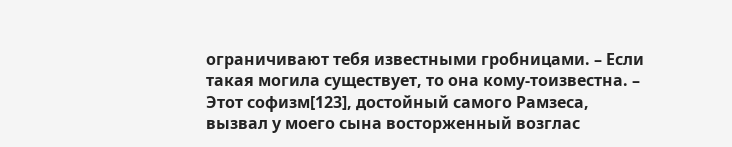ограничивают тебя известными гробницами. – Если такая могила существует, то она кому-тоизвестна. – Этот софизм[123], достойный самого Рамзеса, вызвал у моего сына восторженный возглас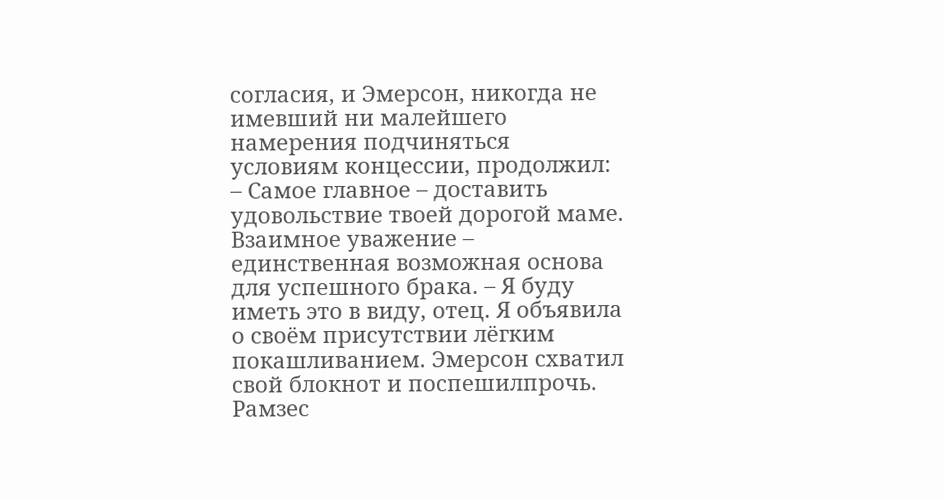согласия, и Эмерсон, никогда не имевший ни малейшего намерения подчиняться условиям концессии, продолжил: – Самое главное – доставить удовольствие твоей дорогой маме. Взаимное уважение – единственная возможная основа для успешного брака. – Я буду иметь это в виду, отец. Я объявила о своём присутствии лёгким покашливанием. Эмерсон схватил свой блокнот и поспешилпрочь. Рамзес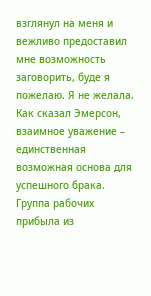взглянул на меня и вежливо предоставил мне возможность заговорить, буде я пожелаю. Я не желала. Как сказал Эмерсон, взаимное уважение – единственная возможная основа для успешного брака. Группа рабочих прибыла из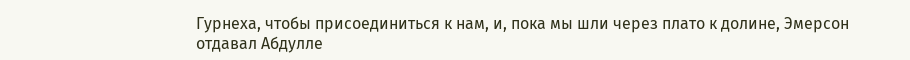Гурнеха, чтобы присоединиться к нам, и, пока мы шли через плато к долине, Эмерсон отдавал Абдулле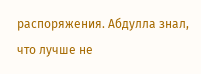распоряжения. Абдулла знал, что лучше не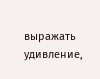выражать удивление,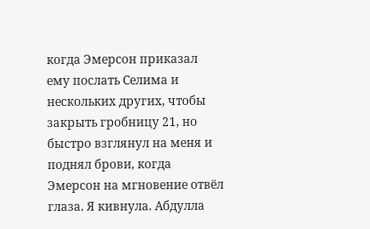когда Эмерсон приказал ему послать Селима и нескольких других, чтобы закрыть гробницу 21, но быстро взглянул на меня и поднял брови, когда Эмерсон на мгновение отвёл глаза. Я кивнула. Абдулла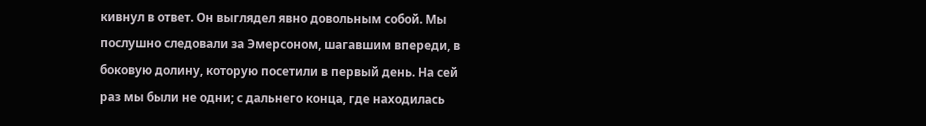кивнул в ответ. Он выглядел явно довольным собой. Мы послушно следовали за Эмерсоном, шагавшим впереди, в боковую долину, которую посетили в первый день. На сей раз мы были не одни; с дальнего конца, где находилась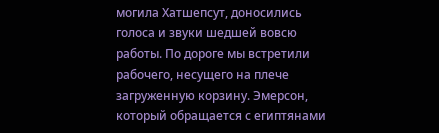могила Хатшепсут, доносились голоса и звуки шедшей вовсю работы. По дороге мы встретили рабочего, несущего на плече загруженную корзину. Эмерсон, который обращается с египтянами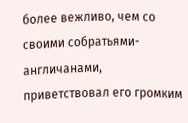более вежливо, чем со своими собратьями-англичанами, приветствовал его громким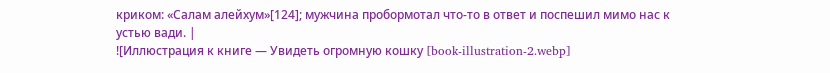криком: «Салам алейхум»[124]; мужчина пробормотал что-то в ответ и поспешил мимо нас к устью вади. |
![Иллюстрация к книге — Увидеть огромную кошку [book-illustration-2.webp]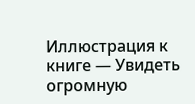Иллюстрация к книге — Увидеть огромную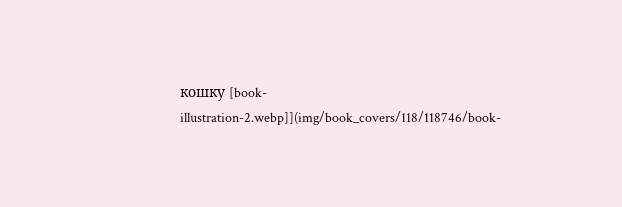кошку [book-illustration-2.webp]](img/book_covers/118/118746/book-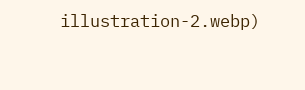illustration-2.webp)